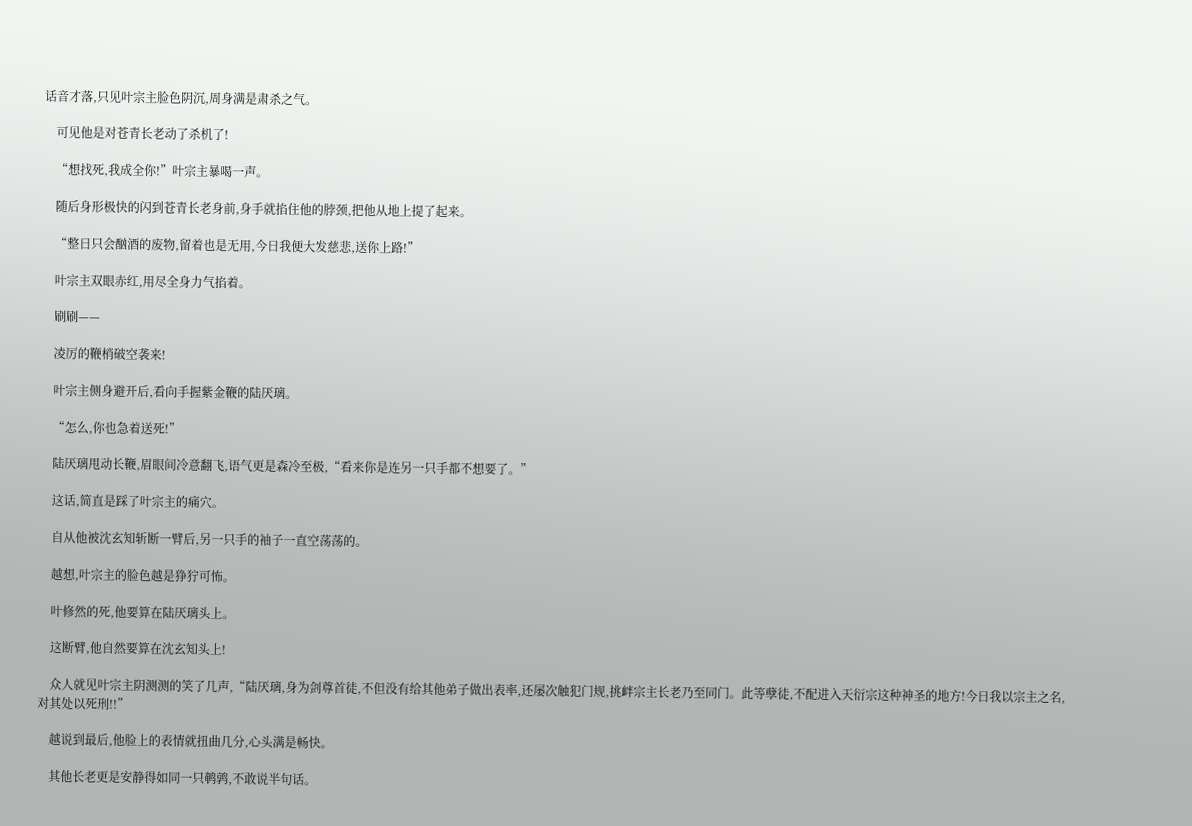话音才落,只见叶宗主脸色阴沉,周身满是肃杀之气。

    可见他是对苍青长老动了杀机了!

    “想找死,我成全你!”叶宗主暴喝一声。

    随后身形极快的闪到苍青长老身前,身手就掐住他的脖颈,把他从地上提了起来。

    “整日只会酗酒的废物,留着也是无用,今日我便大发慈悲,送你上路!”

    叶宗主双眼赤红,用尽全身力气掐着。

    刷刷——

    凌厉的鞭梢破空袭来!

    叶宗主侧身避开后,看向手握紫金鞭的陆厌璃。

    “怎么,你也急着送死!”

    陆厌璃甩动长鞭,眉眼间冷意翻飞,语气更是森冷至极,“看来你是连另一只手都不想要了。”

    这话,简直是踩了叶宗主的痛穴。

    自从他被沈玄知斩断一臂后,另一只手的袖子一直空荡荡的。

    越想,叶宗主的脸色越是狰狞可怖。

    叶修然的死,他要算在陆厌璃头上。

    这断臂,他自然要算在沈玄知头上!

    众人就见叶宗主阴测测的笑了几声,“陆厌璃,身为剑尊首徒,不但没有给其他弟子做出表率,还屡次触犯门规,挑衅宗主长老乃至同门。此等孽徒,不配进入天衍宗这种神圣的地方!今日我以宗主之名,对其处以死刑!!”

    越说到最后,他脸上的表情就扭曲几分,心头满是畅快。

    其他长老更是安静得如同一只鹌鹑,不敢说半句话。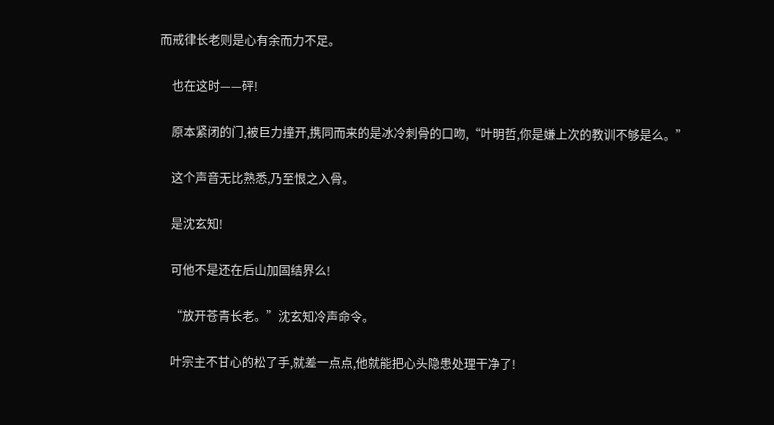而戒律长老则是心有余而力不足。

    也在这时——砰!

    原本紧闭的门,被巨力撞开,携同而来的是冰冷刺骨的口吻,“叶明哲,你是嫌上次的教训不够是么。”

    这个声音无比熟悉,乃至恨之入骨。

    是沈玄知!

    可他不是还在后山加固结界么!

    “放开苍青长老。”沈玄知冷声命令。

    叶宗主不甘心的松了手,就差一点点,他就能把心头隐患处理干净了!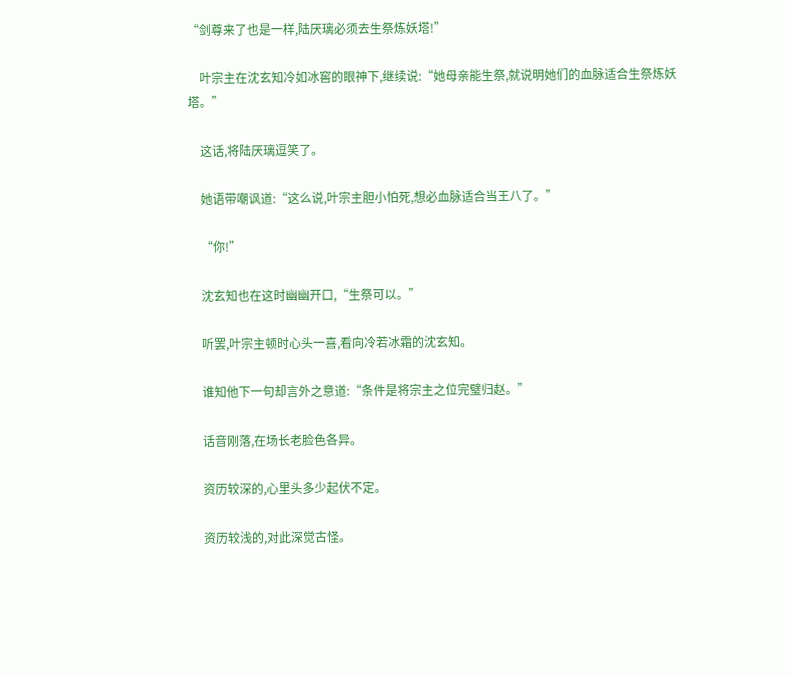“剑尊来了也是一样,陆厌璃必须去生祭炼妖塔!”

    叶宗主在沈玄知冷如冰窖的眼神下,继续说:“她母亲能生祭,就说明她们的血脉适合生祭炼妖塔。”

    这话,将陆厌璃逗笑了。

    她语带嘲讽道:“这么说,叶宗主胆小怕死,想必血脉适合当王八了。”

    “你!”

    沈玄知也在这时幽幽开口,“生祭可以。”

    听罢,叶宗主顿时心头一喜,看向冷若冰霜的沈玄知。

    谁知他下一句却言外之意道:“条件是将宗主之位完璧归赵。”

    话音刚落,在场长老脸色各异。

    资历较深的,心里头多少起伏不定。

    资历较浅的,对此深觉古怪。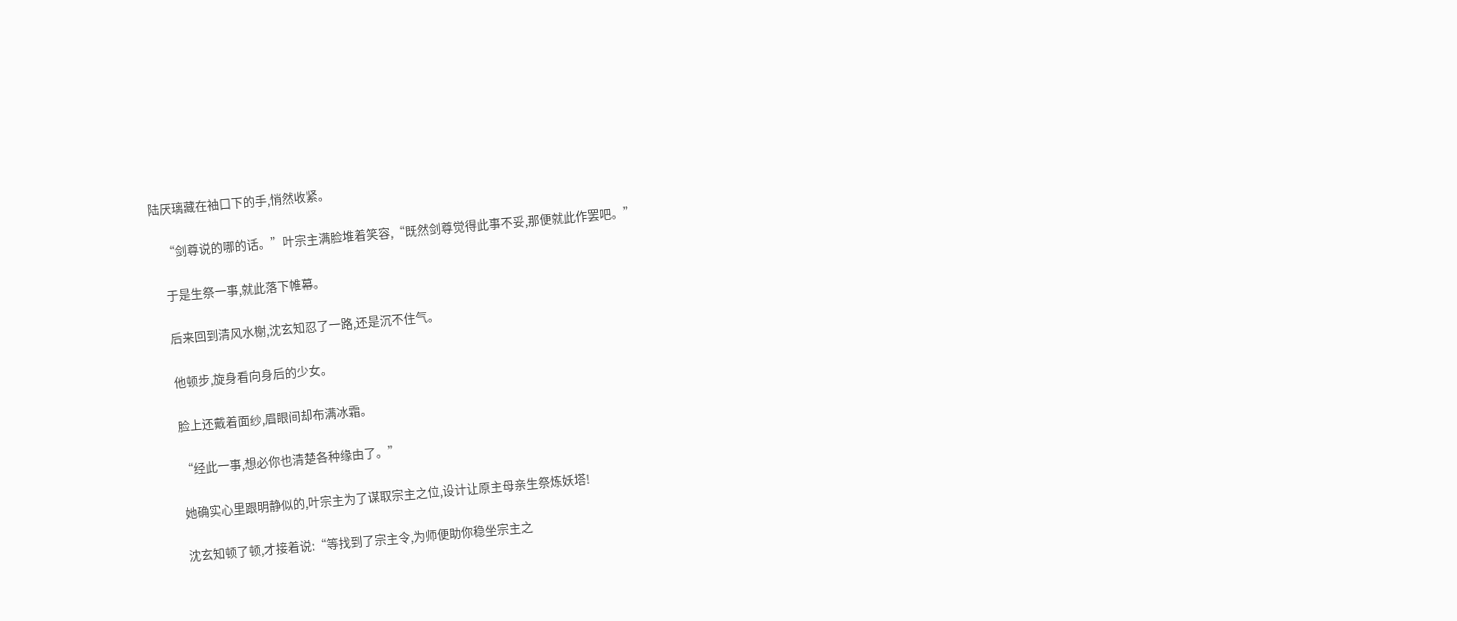陆厌璃藏在袖口下的手,悄然收紧。

    “剑尊说的哪的话。”叶宗主满脸堆着笑容,“既然剑尊觉得此事不妥,那便就此作罢吧。”

    于是生祭一事,就此落下帷幕。

    后来回到清风水榭,沈玄知忍了一路,还是沉不住气。

    他顿步,旋身看向身后的少女。

    脸上还戴着面纱,眉眼间却布满冰霜。

    “经此一事,想必你也清楚各种缘由了。”

    她确实心里跟明静似的,叶宗主为了谋取宗主之位,设计让原主母亲生祭炼妖塔!

    沈玄知顿了顿,才接着说:“等找到了宗主令,为师便助你稳坐宗主之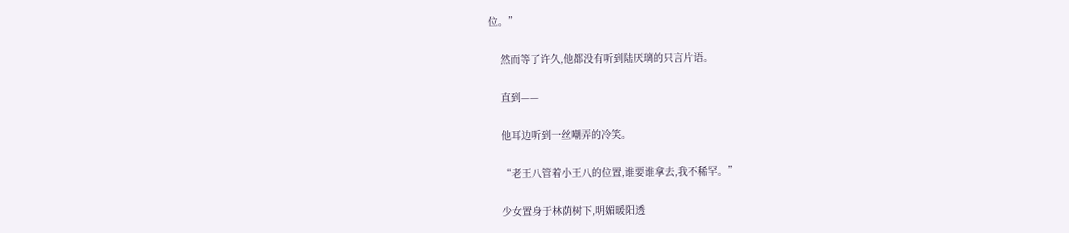位。”

    然而等了许久,他都没有听到陆厌璃的只言片语。

    直到——

    他耳边听到一丝嘲弄的冷笑。

    “老王八管着小王八的位置,谁要谁拿去,我不稀罕。”

    少女置身于林荫树下,明媚暖阳透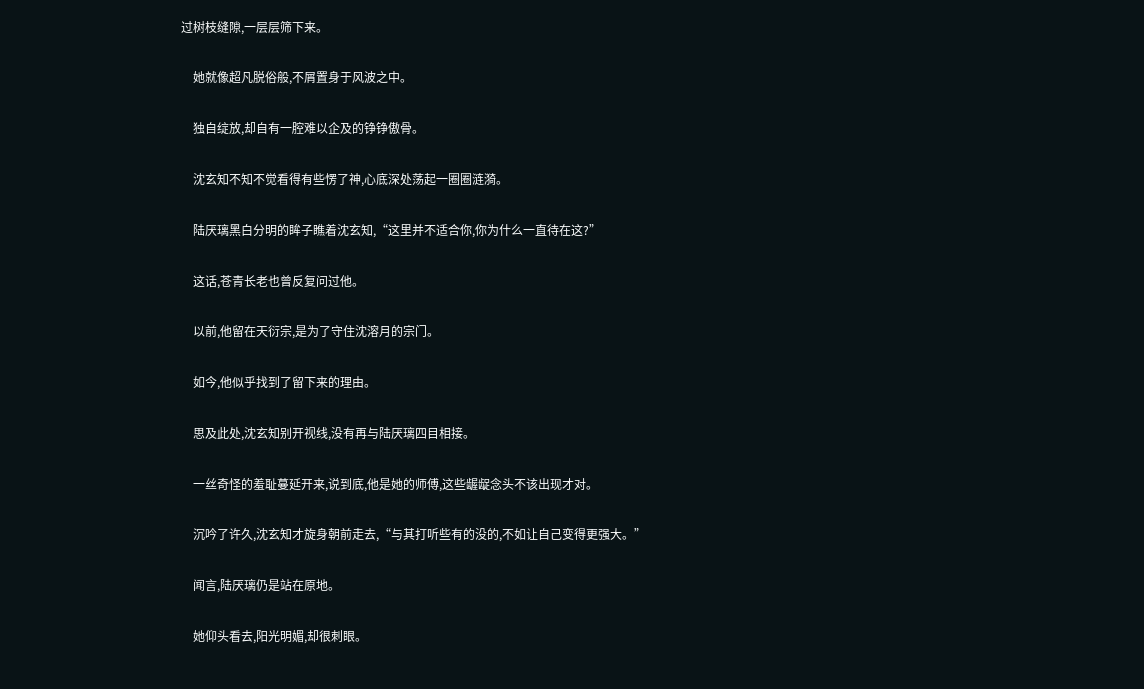过树枝缝隙,一层层筛下来。

    她就像超凡脱俗般,不屑置身于风波之中。

    独自绽放,却自有一腔难以企及的铮铮傲骨。

    沈玄知不知不觉看得有些愣了神,心底深处荡起一圈圈涟漪。

    陆厌璃黑白分明的眸子瞧着沈玄知,“这里并不适合你,你为什么一直待在这?”

    这话,苍青长老也曾反复问过他。

    以前,他留在天衍宗,是为了守住沈溶月的宗门。

    如今,他似乎找到了留下来的理由。

    思及此处,沈玄知别开视线,没有再与陆厌璃四目相接。

    一丝奇怪的羞耻蔓延开来,说到底,他是她的师傅,这些龌龊念头不该出现才对。

    沉吟了许久,沈玄知才旋身朝前走去,“与其打听些有的没的,不如让自己变得更强大。”

    闻言,陆厌璃仍是站在原地。

    她仰头看去,阳光明媚,却很刺眼。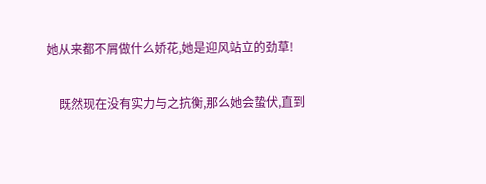她从来都不屑做什么娇花,她是迎风站立的劲草!

    既然现在没有实力与之抗衡,那么她会蛰伏,直到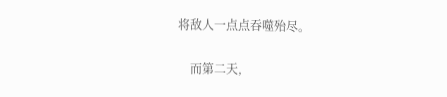将敌人一点点吞噬殆尽。

    而第二天,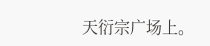天衍宗广场上。